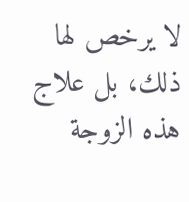لا يرخص لها ذلك، بل علاج هذه الزوجة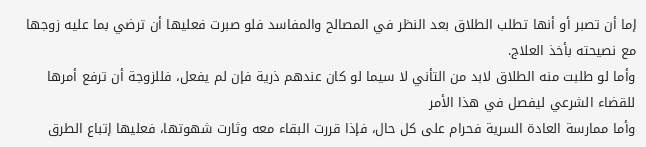إما أن تصبر أو أنها تطلب الطلاق بعد النظر في المصالح والمفاسد فلو صبرت فعليها أن ترضي بما عليه زوجها مع نصيحته بأخذ العلاج.
وأما لو طلبت منه الطلاق لابد من التأني لا سيما لو كان عندهم ذرية فإن لم يفعل، فللزوجة أن ترفع أمرها للقضاء الشرعي ليفصل في هذا الأمر
وأما ممارسة العادة السرية فحرام على كل حال، فإذا قررت البقاء معه وثارت شهوتها، فعليها إتباع الطرق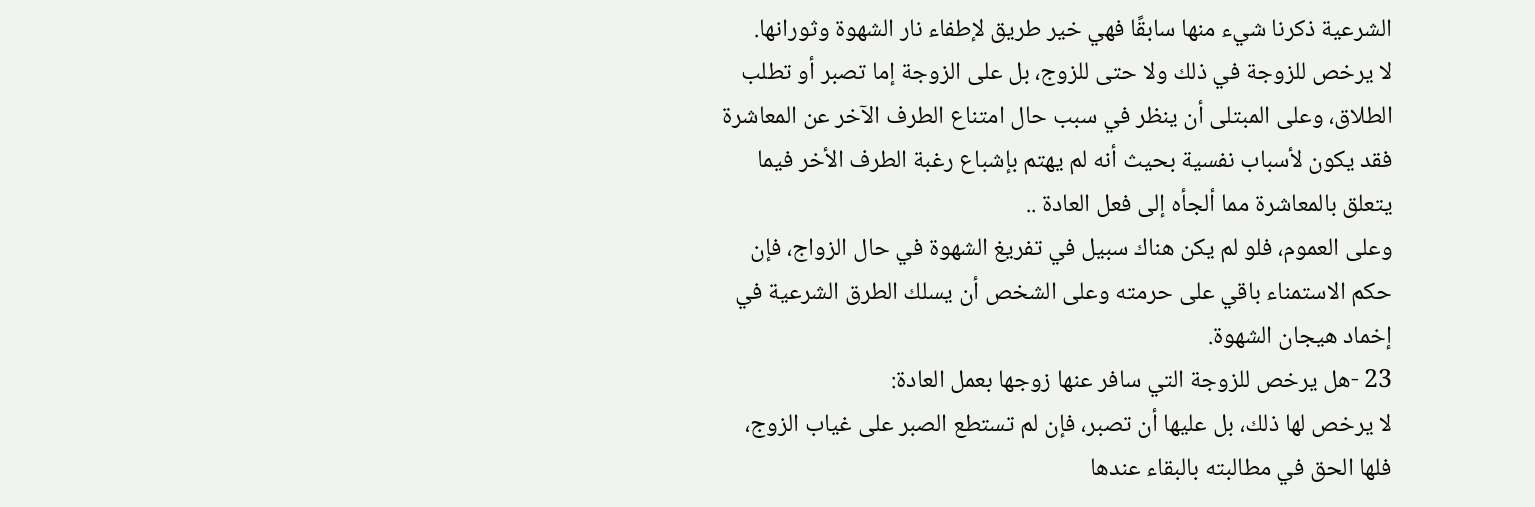الشرعية ذكرنا شيء منها سابقًا فهي خير طريق لإطفاء نار الشهوة وثورانها.
لا يرخص للزوجة في ذلك ولا حتى للزوج، بل على الزوجة إما تصبر أو تطلب الطلاق، وعلى المبتلى أن ينظر في سبب حال امتناع الطرف الآخر عن المعاشرة فقد يكون لأسباب نفسية بحيث أنه لم يهتم بإشباع رغبة الطرف الأخر فيما يتعلق بالمعاشرة مما ألجأه إلى فعل العادة ..
وعلى العموم، فلو لم يكن هناك سبيل في تفريغ الشهوة في حال الزواج، فإن حكم الاستمناء باقي على حرمته وعلى الشخص أن يسلك الطرق الشرعية في إخماد هيجان الشهوة.
23 -هل يرخص للزوجة التي سافر عنها زوجها بعمل العادة:
لا يرخص لها ذلك، بل عليها أن تصبر، فإن لم تستطع الصبر على غياب الزوج، فلها الحق في مطالبته بالبقاء عندها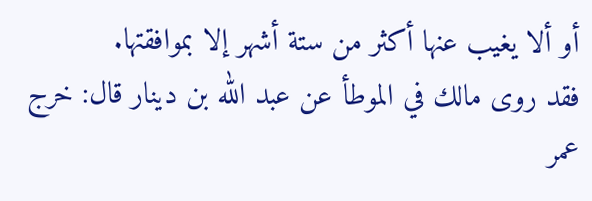أو ألا يغيب عنها أكثر من ستة أشهر إلا بموافقتها.
فقد روى مالك في الموطأ عن عبد الله بن دينار قال: خرج عمر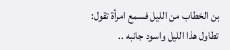بن الخطاب من الليل فسمع امرأة تقول:
تطاول هذا الليل واسود جانبه ..